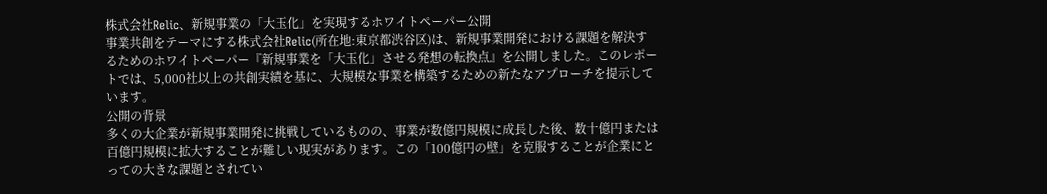株式会社Relic、新規事業の「大玉化」を実現するホワイトペーパー公開
事業共創をテーマにする株式会社Relic(所在地:東京都渋谷区)は、新規事業開発における課題を解決するためのホワイトペーパー『新規事業を「大玉化」させる発想の転換点』を公開しました。このレポートでは、5,000社以上の共創実績を基に、大規模な事業を構築するための新たなアプローチを提示しています。
公開の背景
多くの大企業が新規事業開発に挑戦しているものの、事業が数億円規模に成長した後、数十億円または百億円規模に拡大することが難しい現実があります。この「100億円の壁」を克服することが企業にとっての大きな課題とされてい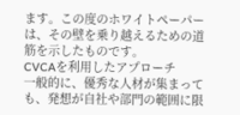ます。この度のホワイトペーパーは、その壁を乗り越えるための道筋を示したものです。
CVCAを利用したアプローチ
一般的に、優秀な人材が集まっても、発想が自社や部門の範囲に限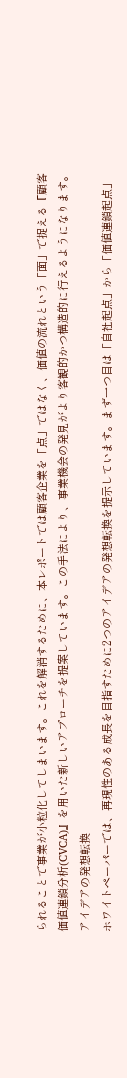られることで事業が小粒化してしまいます。これを解消するために、本レポートでは顧客企業を「点」ではなく、価値の流れという「面」で捉える『顧客価値連鎖分析(CVCA)』を用いた新しいアプローチを提案しています。この手法により、事業機会の発見がより客観的かつ構造的に行えるようになります。
アイデアの発想転換
ホワイトペーパーでは、再現性のある成長を目指すために2つのアイデアの発想転換を提示しています。まず一つ目は「自社起点」から「価値連鎖起点」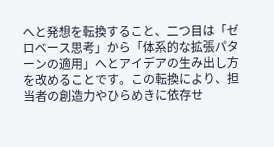へと発想を転換すること、二つ目は「ゼロベース思考」から「体系的な拡張パターンの適用」へとアイデアの生み出し方を改めることです。この転換により、担当者の創造力やひらめきに依存せ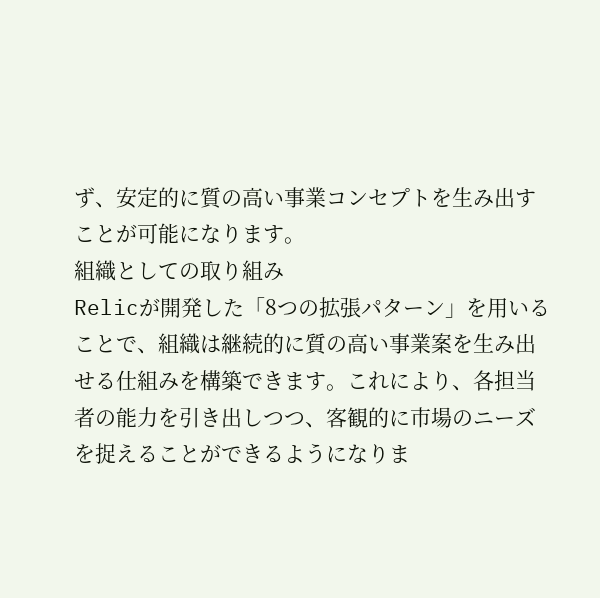ず、安定的に質の高い事業コンセプトを生み出すことが可能になります。
組織としての取り組み
Relicが開発した「8つの拡張パターン」を用いることで、組織は継続的に質の高い事業案を生み出せる仕組みを構築できます。これにより、各担当者の能力を引き出しつつ、客観的に市場のニーズを捉えることができるようになりま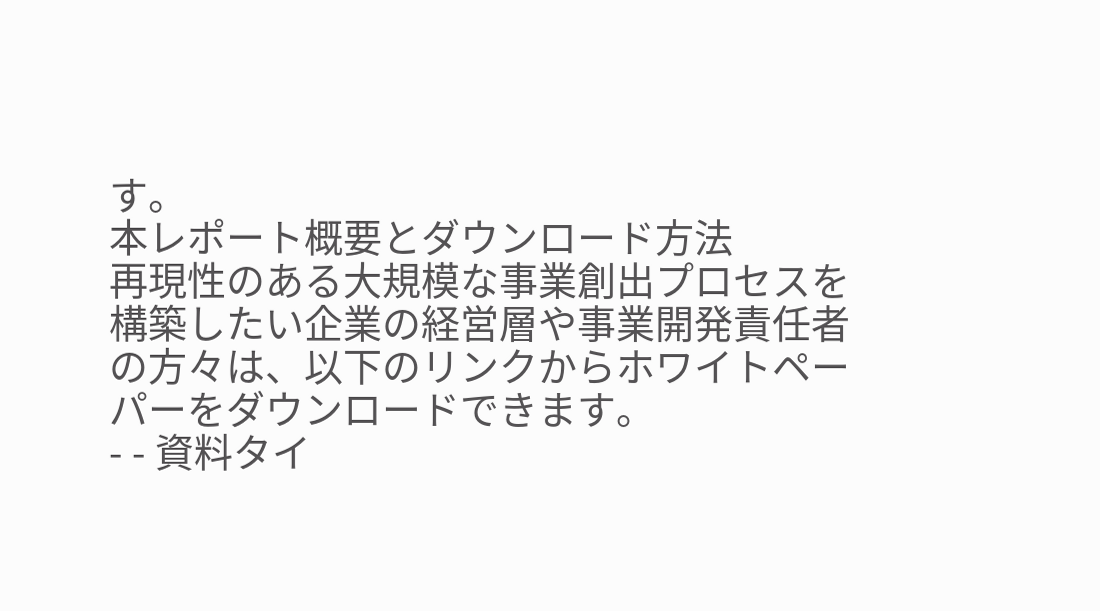す。
本レポート概要とダウンロード方法
再現性のある大規模な事業創出プロセスを構築したい企業の経営層や事業開発責任者の方々は、以下のリンクからホワイトペーパーをダウンロードできます。
- - 資料タイ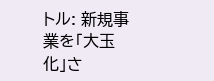トル: 新規事業を「大玉化」さ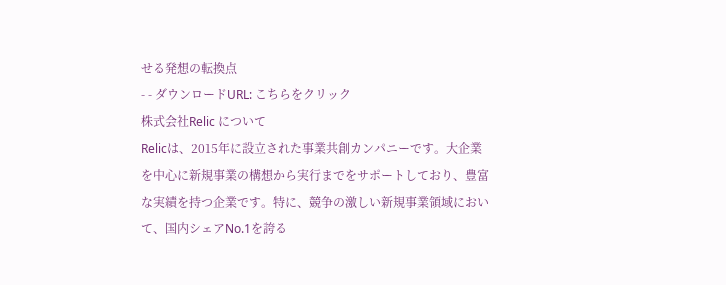せる発想の転換点
- - ダウンロードURL: こちらをクリック
株式会社Relic について
Relicは、2015年に設立された事業共創カンパニーです。大企業を中心に新規事業の構想から実行までをサポートしており、豊富な実績を持つ企業です。特に、競争の激しい新規事業領域において、国内シェアNo.1を誇る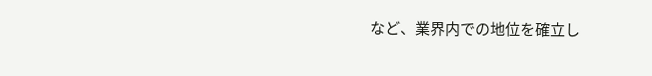など、業界内での地位を確立し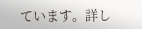ています。詳し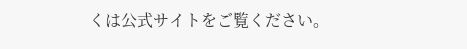くは公式サイトをご覧ください。